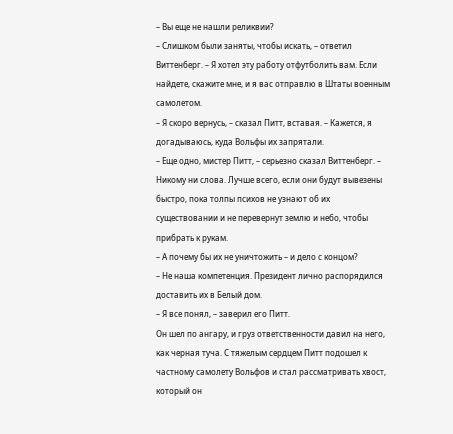– Вы еще не нашли реликвии?
– Слишком были заняты, чтобы искать, – ответил Виттенберг. – Я хотел эту работу отфутболить вам. Если найдете, скажите мне, и я вас отправлю в Штаты военным самолетом.
– Я скоро вернусь, – сказал Питт, вставая. – Кажется, я догадываюсь, куда Вольфы их запрятали.
– Еще одно, мистер Питт, – серьезно сказал Виттенберг. – Никому ни слова. Лучше всего, если они будут вывезены быстро, пока толпы психов не узнают об их существовании и не перевернут землю и небо, чтобы прибрать к рукам.
– А почему бы их не уничтожить – и дело с концом?
– Не наша компетенция. Президент лично распорядился доставить их в Белый дом.
– Я все понял, – заверил его Питт.
Он шел по ангару, и груз ответственности давил на него, как черная туча. С тяжелым сердцем Питт подошел к частному самолету Вольфов и стал рассматривать хвост, который он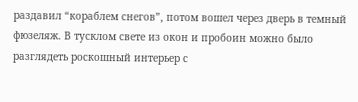раздавил “кораблем снегов”, потом вошел через дверь в темный фюзеляж. В тусклом свете из окон и пробоин можно было разглядеть роскошный интерьер с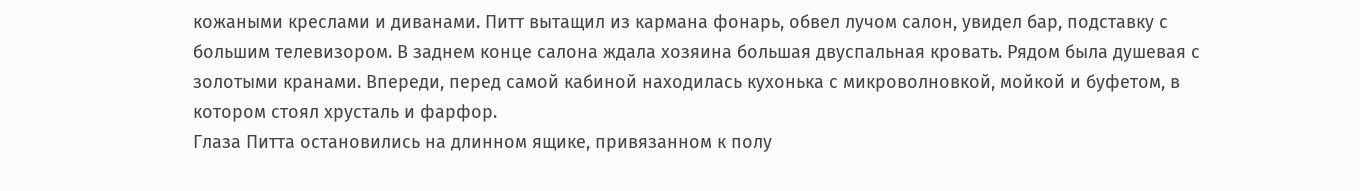кожаными креслами и диванами. Питт вытащил из кармана фонарь, обвел лучом салон, увидел бар, подставку с большим телевизором. В заднем конце салона ждала хозяина большая двуспальная кровать. Рядом была душевая с золотыми кранами. Впереди, перед самой кабиной находилась кухонька с микроволновкой, мойкой и буфетом, в котором стоял хрусталь и фарфор.
Глаза Питта остановились на длинном ящике, привязанном к полу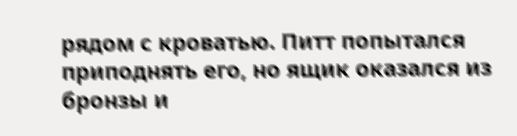рядом с кроватью. Питт попытался приподнять его, но ящик оказался из бронзы и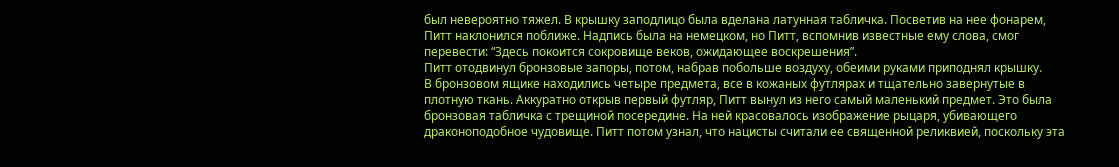был невероятно тяжел. В крышку заподлицо была вделана латунная табличка. Посветив на нее фонарем, Питт наклонился поближе. Надпись была на немецком, но Питт, вспомнив известные ему слова, смог перевести: “Здесь покоится сокровище веков, ожидающее воскрешения”.
Питт отодвинул бронзовые запоры, потом, набрав побольше воздуху, обеими руками приподнял крышку.
В бронзовом ящике находились четыре предмета, все в кожаных футлярах и тщательно завернутые в плотную ткань. Аккуратно открыв первый футляр, Питт вынул из него самый маленький предмет. Это была бронзовая табличка с трещиной посередине. На ней красовалось изображение рыцаря, убивающего драконоподобное чудовище. Питт потом узнал, что нацисты считали ее священной реликвией, поскольку эта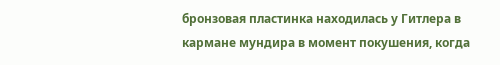бронзовая пластинка находилась у Гитлера в кармане мундира в момент покушения, когда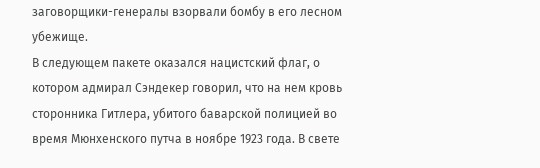заговорщики-генералы взорвали бомбу в его лесном убежище.
В следующем пакете оказался нацистский флаг, о котором адмирал Сэндекер говорил, что на нем кровь сторонника Гитлера, убитого баварской полицией во время Мюнхенского путча в ноябре 1923 года. В свете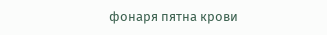фонаря пятна крови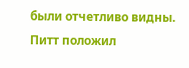были отчетливо видны. Питт положил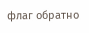флаг обратно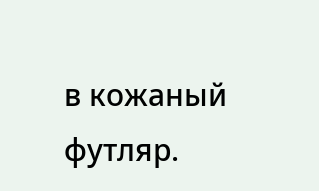в кожаный футляр.